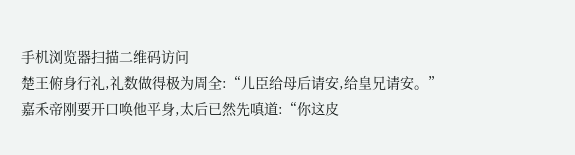手机浏览器扫描二维码访问
楚王俯身行礼,礼数做得极为周全:“儿臣给母后请安,给皇兄请安。”
嘉禾帝刚要开口唤他平身,太后已然先嗔道:“你这皮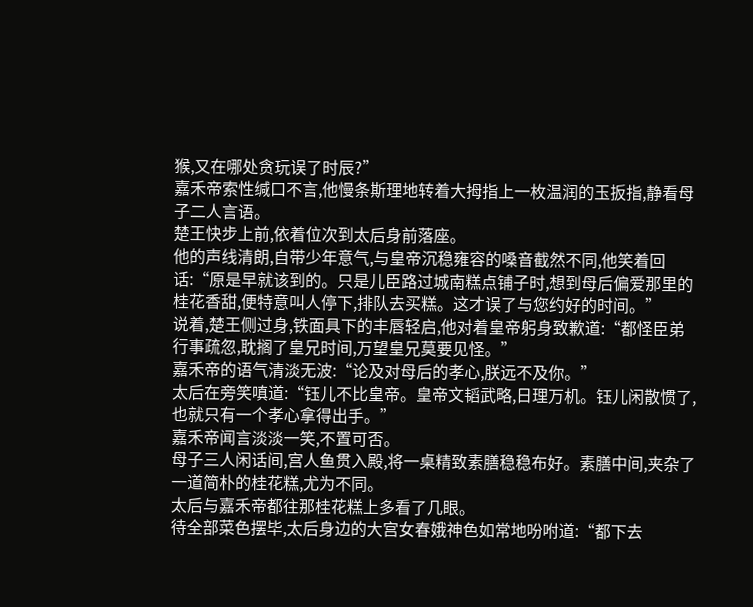猴,又在哪处贪玩误了时辰?”
嘉禾帝索性缄口不言,他慢条斯理地转着大拇指上一枚温润的玉扳指,静看母子二人言语。
楚王快步上前,依着位次到太后身前落座。
他的声线清朗,自带少年意气,与皇帝沉稳雍容的嗓音截然不同,他笑着回话:“原是早就该到的。只是儿臣路过城南糕点铺子时,想到母后偏爱那里的桂花香甜,便特意叫人停下,排队去买糕。这才误了与您约好的时间。”
说着,楚王侧过身,铁面具下的丰唇轻启,他对着皇帝躬身致歉道:“都怪臣弟行事疏忽,耽搁了皇兄时间,万望皇兄莫要见怪。”
嘉禾帝的语气清淡无波:“论及对母后的孝心,朕远不及你。”
太后在旁笑嗔道:“钰儿不比皇帝。皇帝文韬武略,日理万机。钰儿闲散惯了,也就只有一个孝心拿得出手。”
嘉禾帝闻言淡淡一笑,不置可否。
母子三人闲话间,宫人鱼贯入殿,将一桌精致素膳稳稳布好。素膳中间,夹杂了一道简朴的桂花糕,尤为不同。
太后与嘉禾帝都往那桂花糕上多看了几眼。
待全部菜色摆毕,太后身边的大宫女春娥神色如常地吩咐道:“都下去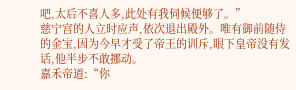吧,太后不喜人多,此处有我伺候便够了。”
慈宁宫的人立时应声,依次退出殿外。唯有御前随侍的金宝,因为今早才受了帝王的训斥,眼下皇帝没有发话,他半步不敢挪动。
嘉禾帝道:“你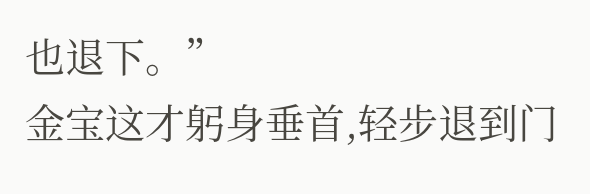也退下。”
金宝这才躬身垂首,轻步退到门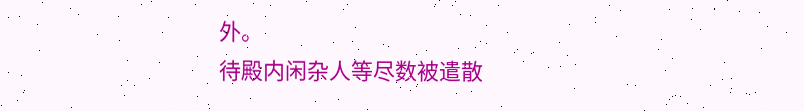外。
待殿内闲杂人等尽数被遣散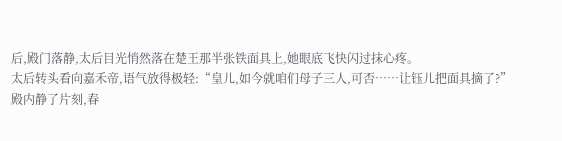后,殿门落静,太后目光悄然落在楚王那半张铁面具上,她眼底飞快闪过抹心疼。
太后转头看向嘉禾帝,语气放得极轻:“皇儿,如今就咱们母子三人,可否……让钰儿把面具摘了?”
殿内静了片刻,春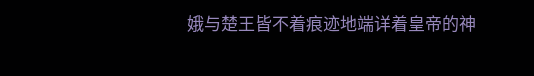娥与楚王皆不着痕迹地端详着皇帝的神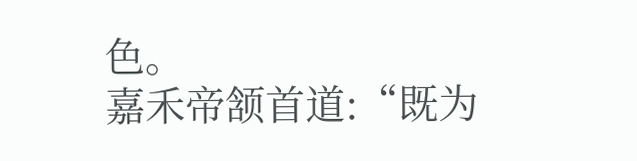色。
嘉禾帝颔首道:“既为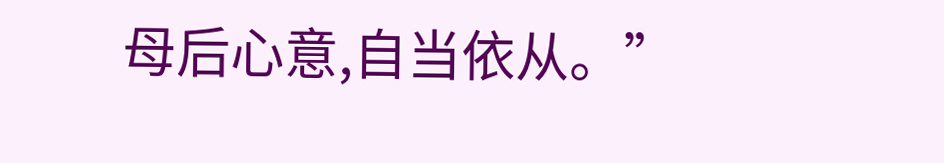母后心意,自当依从。”